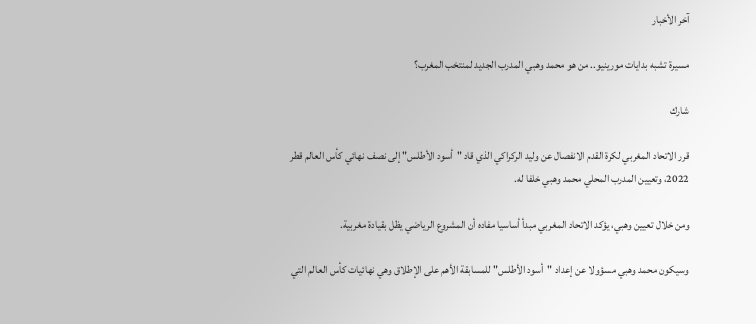آخر الأخبار

مسيرة تشبه بدايات مورينيو.. من هو محمد وهبي المدرب الجديد لمنتخب المغرب؟

شارك

قرر الاتحاد المغربي لكرة القدم الانفصال عن وليد الركراكي الذي قاد "أسود الأطلس" إلى نصف نهائي كأس العالم قطر 2022، وتعيين المدرب المحلي محمد وهبي خلفا له.

ومن خلال تعيين وهبي، يؤكد الاتحاد المغربي مبدأ أساسيا مفاده أن المشروع الرياضي يظل بقيادة مغربية.

وسيكون محمد وهبي مسؤولا عن إعداد "أسود الأطلس" للمسابقة الأهم على الإطلاق وهي نهائيات كأس العالم التي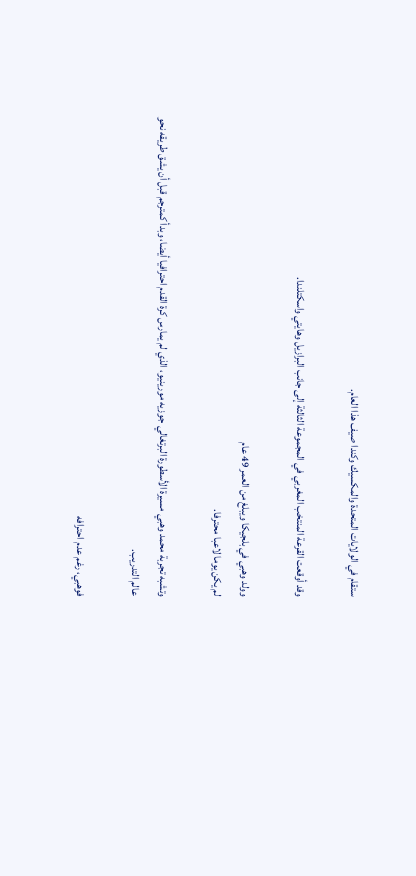ستقام في الولايات المتحدة والمكسيك وكندا صيف هذا العام.

وقد أوقعت القرعة المنتخب المغربي في المجموعة الثالثة إلى جانب البرازيل وهايتي واسكتلندا.

وولد وهبي في بلجيكا ويبلغ من العمر 49 عام
لم يكن يوما لاعبا محترفا.

وتشبه تجربة محمد وهبي مسيرة الأسطورة البرتغالي جوزيه مورينيو، الذي لم يمارس كرة القدم احترافيا أيضا، وبدأ كمترجم قبل أن يشق طريقه نحو عالم التدريب.

فوهبي، رغم عدم احترافه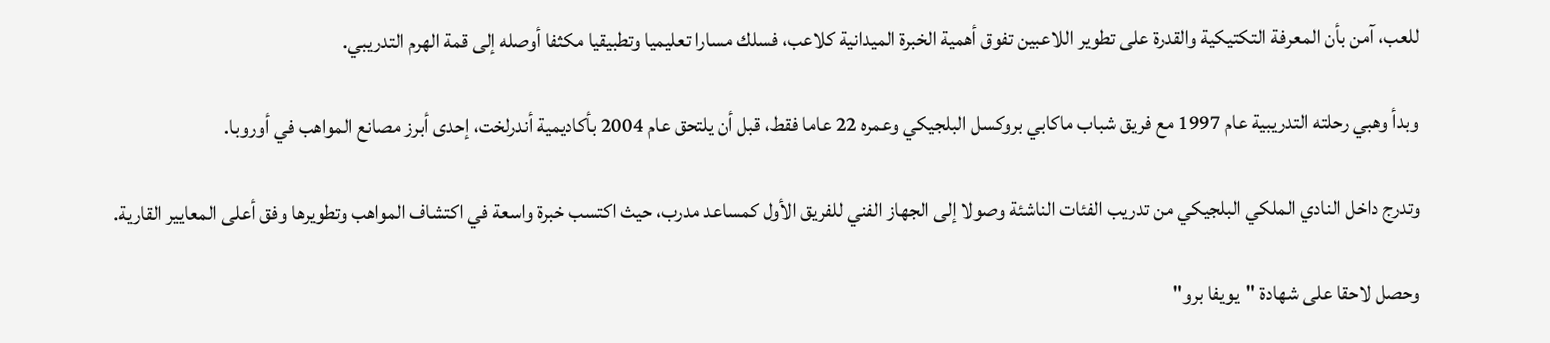للعب، آمن بأن المعرفة التكتيكية والقدرة على تطوير اللاعبين تفوق أهمية الخبرة الميدانية كلاعب، فسلك مسارا تعليميا وتطبيقيا مكثفا أوصله إلى قمة الهرم التدريبي.

وبدأ وهبي رحلته التدريبية عام 1997 مع فريق شباب ماكابي بروكسل البلجيكي وعمره 22 عاما فقط، قبل أن يلتحق عام 2004 بأكاديمية أندرلخت، إحدى أبرز مصانع المواهب في أوروبا.

وتدرج داخل النادي الملكي البلجيكي من تدريب الفئات الناشئة وصولا إلى الجهاز الفني للفريق الأول كمساعد مدرب، حيث اكتسب خبرة واسعة في اكتشاف المواهب وتطويرها وفق أعلى المعايير القارية.

وحصل لاحقا على شهادة "يويفا برو"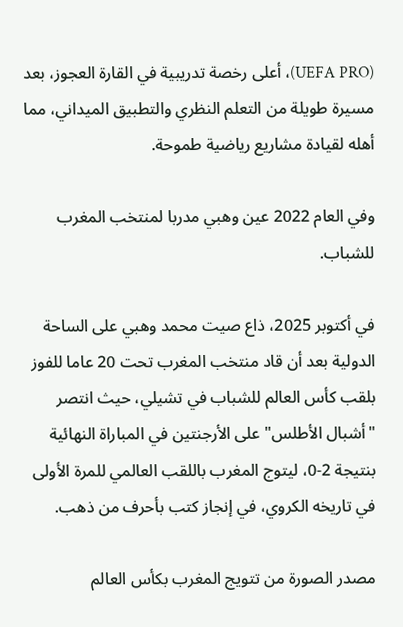(UEFA PRO)، أعلى رخصة تدريبية في القارة العجوز، بعد مسيرة طويلة من التعلم النظري والتطبيق الميداني، مما أهله لقيادة مشاريع رياضية طموحة.

وفي العام 2022 عين وهبي مدربا لمنتخب المغرب للشباب.

في أكتوبر 2025، ذاع صيت محمد وهبي على الساحة الدولية بعد أن قاد منتخب المغرب تحت 20 عاما للفوز بلقب كأس العالم للشباب في تشيلي، حيث انتصر "أشبال الأطلس" على الأرجنتين في المباراة النهائية بنتيجة 2-0، ليتوج المغرب باللقب العالمي للمرة الأولى في تاريخه الكروي، في إنجاز كتب بأحرف من ذهب.

مصدر الصورة من تتويج المغرب بكأس العالم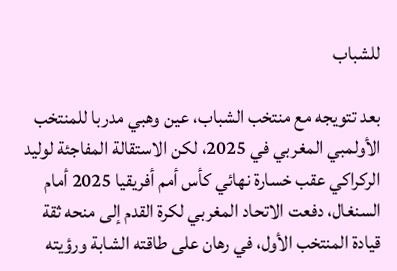للشباب

بعد تتويجه مع منتخب الشباب، عين وهبي مدربا للمنتخب الأولمبي المغربي في 2025، لكن الاستقالة المفاجئة لوليد الركراكي عقب خسارة نهائي كأس أمم أفريقيا 2025 أمام السنغال، دفعت الاتحاد المغربي لكرة القدم إلى منحه ثقة قيادة المنتخب الأول، في رهان على طاقته الشابة ورؤيته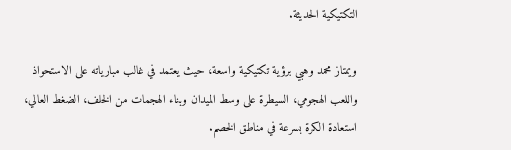التكتيكية الحديثة.

ويمتاز محمد وهبي برؤية تكتيكية واسعة، حيث يعتمد في غالب مبارياته على الاستحواذ واللعب الهجومي، السيطرة على وسط الميدان وبناء الهجمات من الخلف، الضغط العالي، استعادة الكرة بسرعة في مناطق الخصم.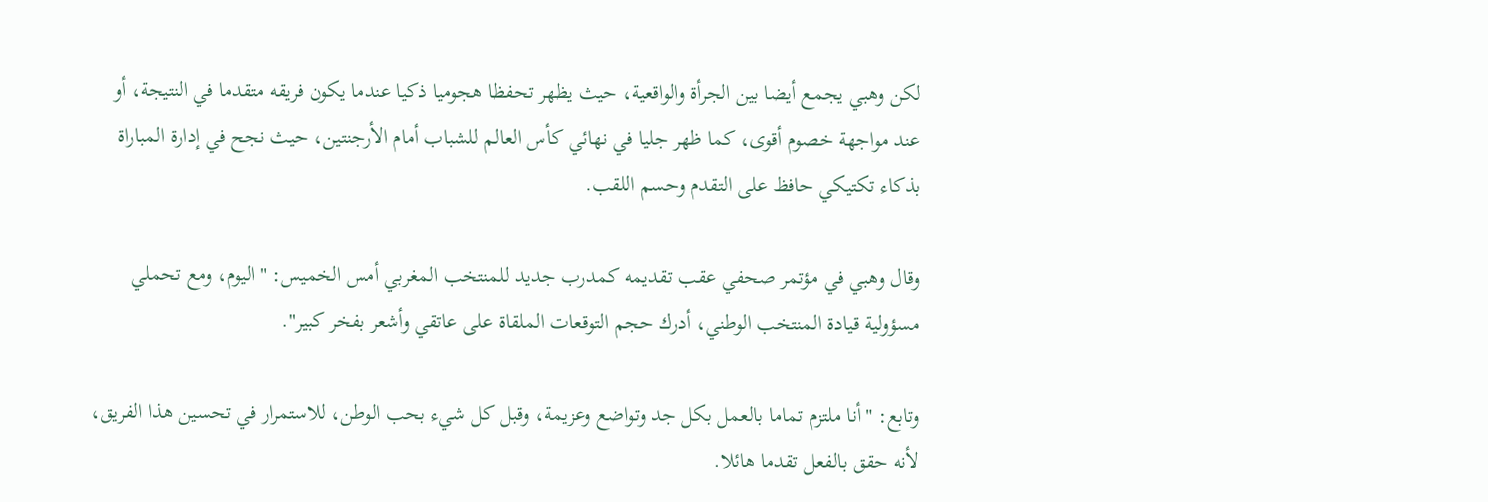لكن وهبي يجمع أيضا بين الجرأة والواقعية، حيث يظهر تحفظا هجوميا ذكيا عندما يكون فريقه متقدما في النتيجة، أو عند مواجهة خصوم أقوى، كما ظهر جليا في نهائي كأس العالم للشباب أمام الأرجنتين، حيث نجح في إدارة المباراة بذكاء تكتيكي حافظ على التقدم وحسم اللقب.

وقال وهبي في مؤتمر صحفي عقب تقديمه كمدرب جديد للمنتخب المغربي أمس الخميس: "اليوم، ومع تحملي مسؤولية قيادة المنتخب الوطني، أدرك حجم التوقعات الملقاة على عاتقي وأشعر بفخر كبير".

وتابع: "أنا ملتزم تماما بالعمل بكل جد وتواضع وعزيمة، وقبل كل شيء بحب الوطن، للاستمرار في تحسين هذا الفريق، لأنه حقق بالفعل تقدما هائلا.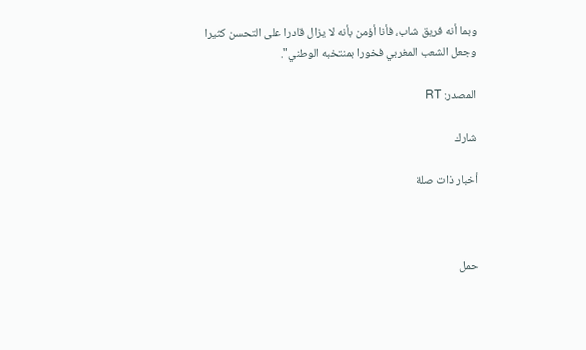وبما أنه فريق شاب، فأنا أؤمن بأنه لا يزال قادرا على التحسن كثيرا وجعل الشعب المغربي فخورا بمنتخبه الوطني".

المصدر: RT

شارك

أخبار ذات صلة



حمل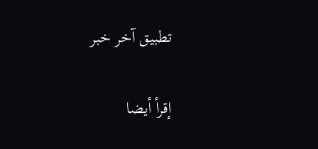تطبيق آخر خبر

إقرأ أيضا